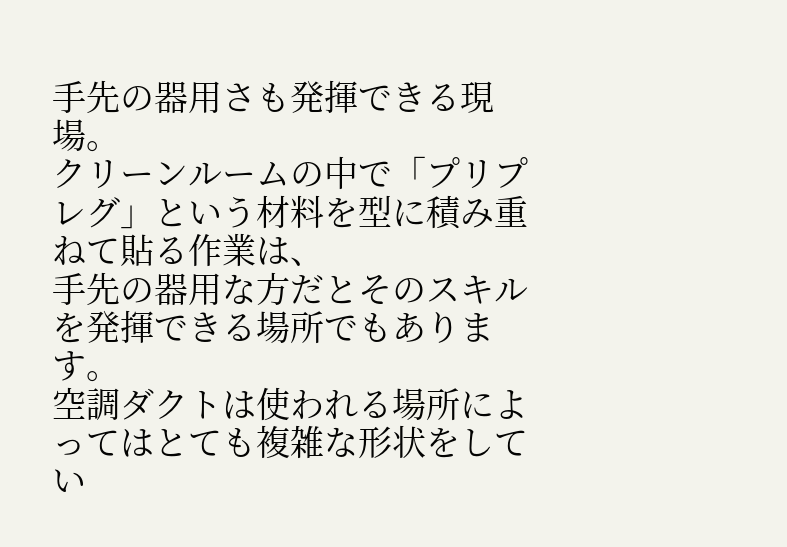手先の器用さも発揮できる現場。
クリーンルームの中で「プリプレグ」という材料を型に積み重ねて貼る作業は、
手先の器用な方だとそのスキルを発揮できる場所でもあります。
空調ダクトは使われる場所によってはとても複雑な形状をしてい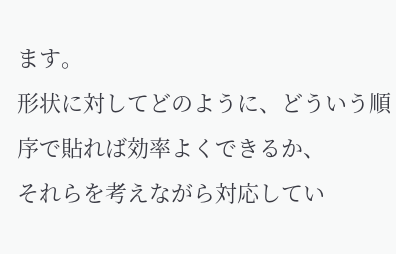ます。
形状に対してどのように、どういう順序で貼れば効率よくできるか、
それらを考えながら対応してい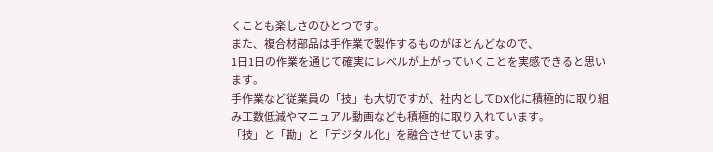くことも楽しさのひとつです。
また、複合材部品は手作業で製作するものがほとんどなので、
1日1日の作業を通じて確実にレベルが上がっていくことを実感できると思います。
手作業など従業員の「技」も大切ですが、社内としてDX化に積極的に取り組み工数低減やマニュアル動画なども積極的に取り入れています。
「技」と「勘」と「デジタル化」を融合させています。